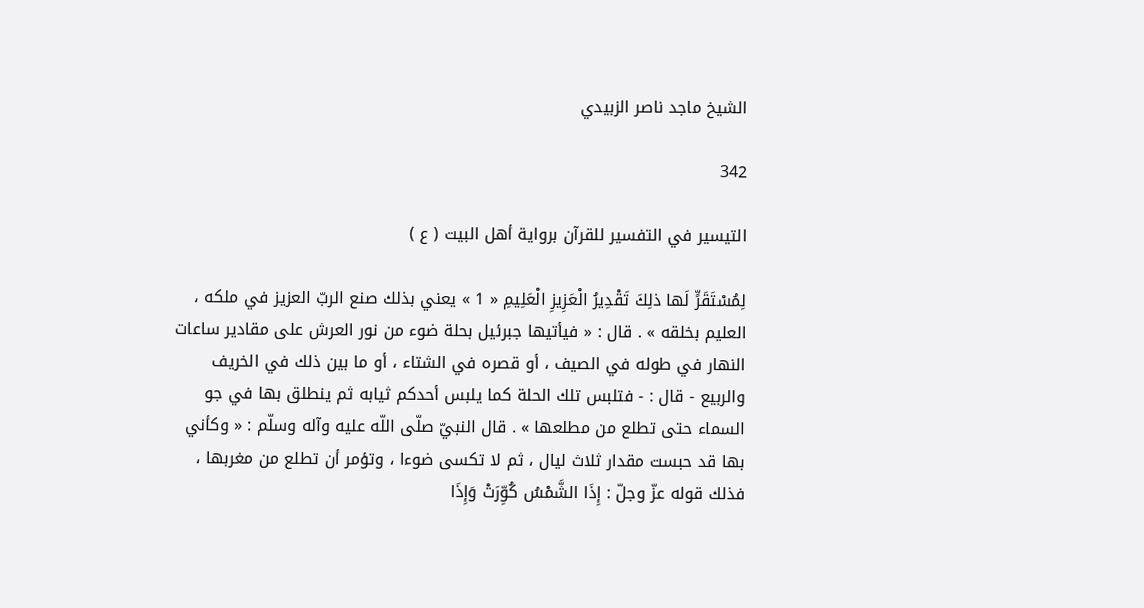الشيخ ماجد ناصر الزبيدي

342

التيسير في التفسير للقرآن برواية أهل البيت ( ع )

لِمُسْتَقَرٍّ لَها ذلِكَ تَقْدِيرُ الْعَزِيزِ الْعَلِيمِ « 1 » يعني بذلك صنع الربّ العزيز في ملكه ، العليم بخلقه » . قال : « فيأتيها جبرئيل بحلة ضوء من نور العرش على مقادير ساعات النهار في طوله في الصيف ، أو قصره في الشتاء ، أو ما بين ذلك في الخريف والربيع - قال : - فتلبس تلك الحلة كما يلبس أحدكم ثيابه ثم ينطلق بها في جو السماء حتى تطلع من مطلعها » . قال النبيّ صلّى اللّه عليه وآله وسلّم : « وكأني بها قد حبست مقدار ثلاث ليال ، ثم لا تكسى ضوءا ، وتؤمر أن تطلع من مغربها ، فذلك قوله عزّ وجلّ : إِذَا الشَّمْسُ كُوِّرَتْ وَإِذَا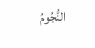النُّجُومُ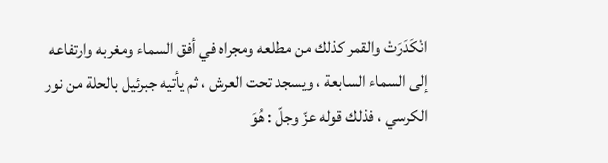انْكَدَرَتْ والقمر كذلك من مطلعه ومجراه في أفق السماء ومغربه وارتفاعه إلى السماء السابعة ، ويسجد تحت العرش ، ثم يأتيه جبرئيل بالحلة من نور الكرسي ، فذلك قوله عزّ وجلّ : هُوَ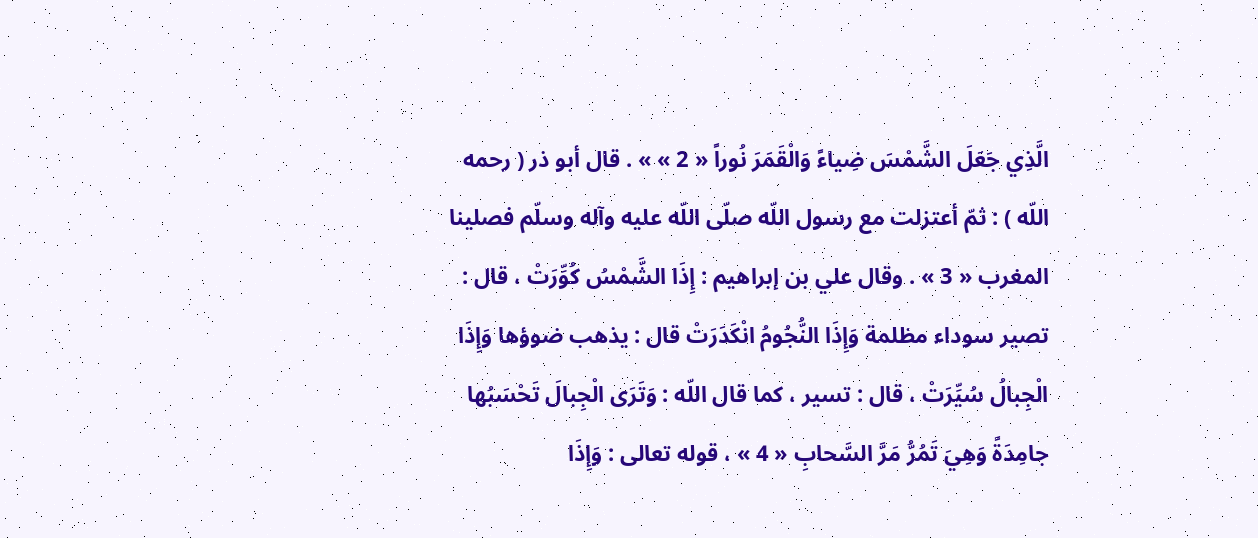الَّذِي جَعَلَ الشَّمْسَ ضِياءً وَالْقَمَرَ نُوراً « 2 » » . قال أبو ذر ( رحمه اللّه ) : ثمّ أعتزلت مع رسول اللّه صلّى اللّه عليه وآله وسلّم فصلينا المغرب « 3 » . وقال علي بن إبراهيم : إِذَا الشَّمْسُ كُوِّرَتْ ، قال : تصير سوداء مظلمة وَإِذَا النُّجُومُ انْكَدَرَتْ قال : يذهب ضوؤها وَإِذَا الْجِبالُ سُيِّرَتْ ، قال : تسير ، كما قال اللّه : وَتَرَى الْجِبالَ تَحْسَبُها جامِدَةً وَهِيَ تَمُرُّ مَرَّ السَّحابِ « 4 » ، قوله تعالى : وَإِذَا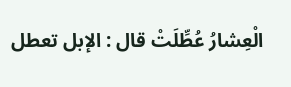الْعِشارُ عُطِّلَتْ قال : الإبل تعطل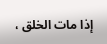إذا مات الخلق ،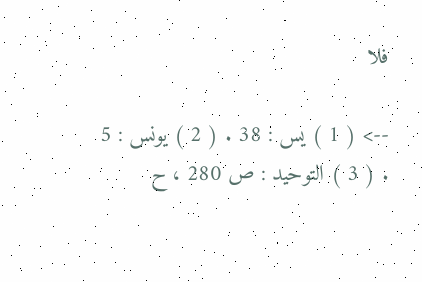فلا

--> ( 1 ) يس : 38 . ( 2 ) يونس : 5 . ( 3 ) التوحيد : ص 280 ، ح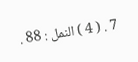7 . ( 4 ) النمل : 88 .